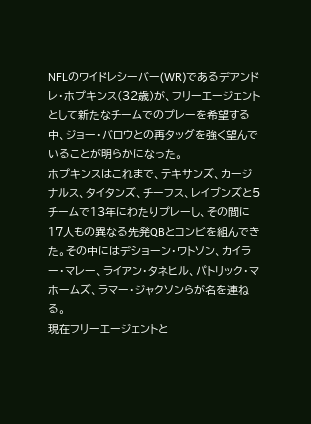NFLのワイドレシーバー(WR)であるデアンドレ・ホプキンス(32歳)が、フリーエージェントとして新たなチームでのプレーを希望する中、ジョー・バロウとの再タッグを強く望んでいることが明らかになった。
ホプキンスはこれまで、テキサンズ、カージナルス、タイタンズ、チーフス、レイブンズと5チームで13年にわたりプレーし、その間に17人もの異なる先発QBとコンビを組んできた。その中にはデショーン・ワトソン、カイラー・マレー、ライアン・タネヒル、パトリック・マホームズ、ラマー・ジャクソンらが名を連ねる。
現在フリーエージェントと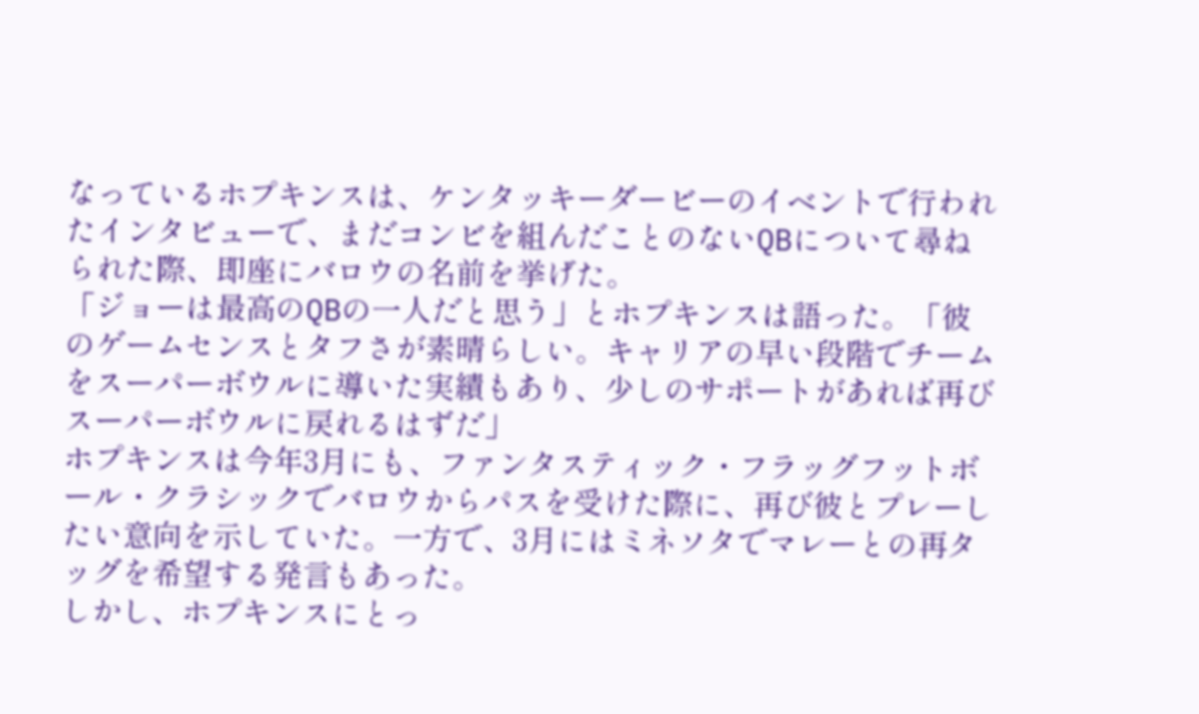なっているホプキンスは、ケンタッキーダービーのイベントで行われたインタビューで、まだコンビを組んだことのないQBについて尋ねられた際、即座にバロウの名前を挙げた。
「ジョーは最高のQBの一人だと思う」とホプキンスは語った。「彼のゲームセンスとタフさが素晴らしい。キャリアの早い段階でチームをスーパーボウルに導いた実績もあり、少しのサポートがあれば再びスーパーボウルに戻れるはずだ」
ホプキンスは今年3月にも、ファンタスティック・フラッグフットボール・クラシックでバロウからパスを受けた際に、再び彼とプレーしたい意向を示していた。一方で、3月にはミネソタでマレーとの再タッグを希望する発言もあった。
しかし、ホプキンスにとっ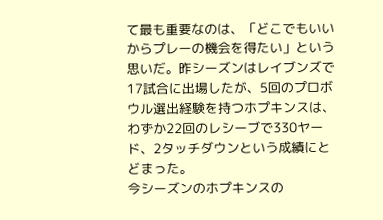て最も重要なのは、「どこでもいいからプレーの機会を得たい」という思いだ。昨シーズンはレイブンズで17試合に出場したが、5回のプロボウル選出経験を持つホプキンスは、わずか22回のレシーブで330ヤード、2タッチダウンという成績にとどまった。
今シーズンのホプキンスの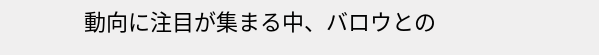動向に注目が集まる中、バロウとの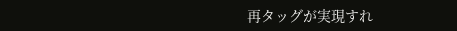再タッグが実現すれ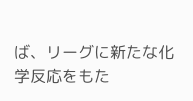ば、リーグに新たな化学反応をもた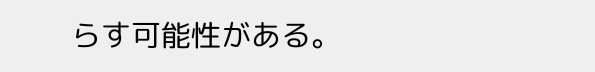らす可能性がある。